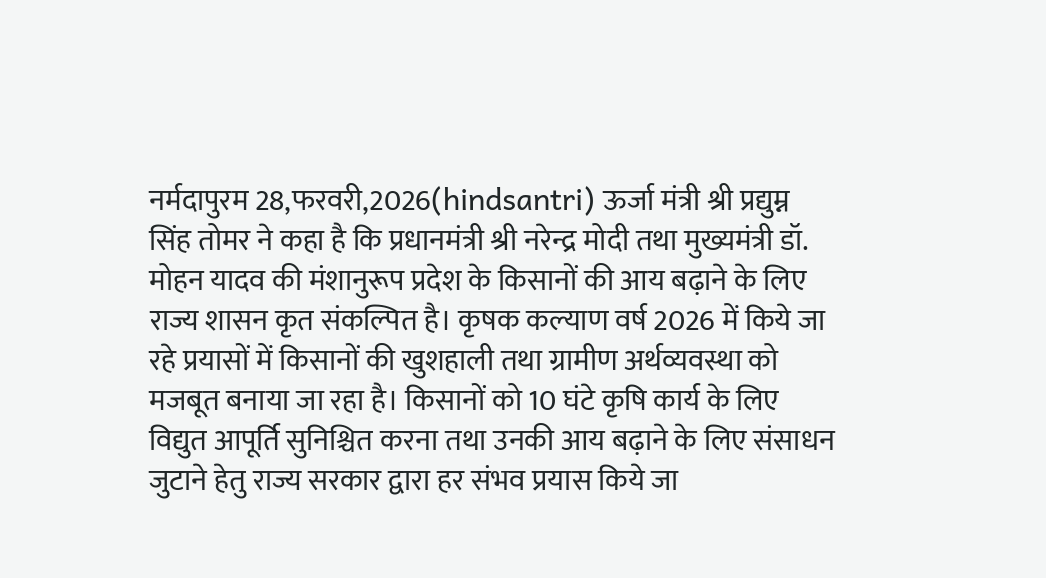नर्मदापुरम 28,फरवरी,2026(hindsantri) ऊर्जा मंत्री श्री प्रद्युम्न सिंह तोमर ने कहा है कि प्रधानमंत्री श्री नरेन्द्र मोदी तथा मुख्यमंत्री डॉ. मोहन यादव की मंशानुरूप प्रदेश के किसानों की आय बढ़ाने के लिए राज्य शासन कृत संकल्पित है। कृषक कल्याण वर्ष 2026 में किये जा रहे प्रयासों में किसानों की खुशहाली तथा ग्रामीण अर्थव्यवस्था को मजबूत बनाया जा रहा है। किसानों को 10 घंटे कृषि कार्य के लिए विद्युत आपूर्ति सुनिश्चित करना तथा उनकी आय बढ़ाने के लिए संसाधन जुटाने हेतु राज्य सरकार द्वारा हर संभव प्रयास किये जा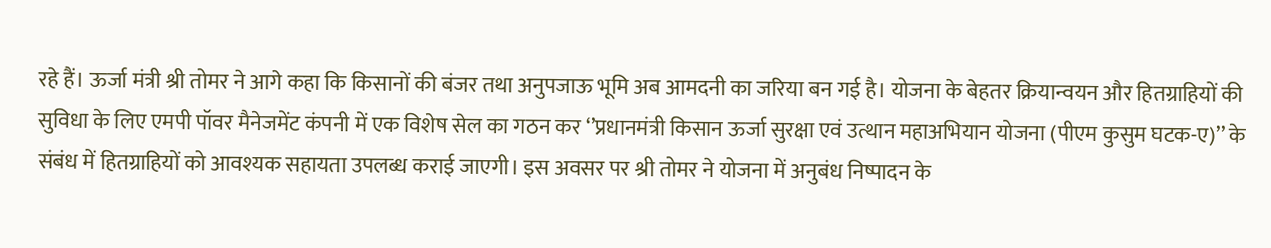रहे हैं। ऊर्जा मंत्री श्री तोमर ने आगे कहा कि किसानों की बंजर तथा अनुपजाऊ भूमि अब आमदनी का जरिया बन गई है। योजना के बेहतर क्रियान्वयन और हितग्राहियों की सुविधा के लिए एमपी पॉवर मैनेजमेंट कंपनी में एक विशेष सेल का गठन कर ‘’प्रधानमंत्री किसान ऊर्जा सुरक्षा एवं उत्थान महाअभियान योजना (पीएम कुसुम घटक-ए)’’ के संबंध में हितग्राहियों को आवश्यक सहायता उपलब्ध कराई जाएगी। इस अवसर पर श्री तोमर ने योजना में अनुबंध निष्पादन के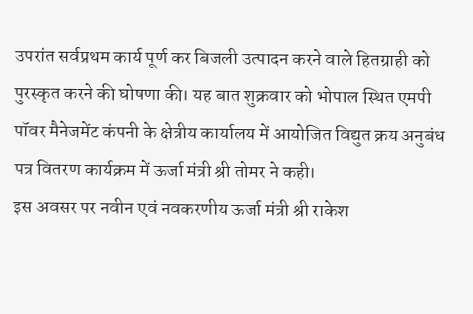उपरांत सर्वप्रथम कार्य पूर्ण कर बिजली उत्पादन करने वाले हितग्राही को पुरस्कृत करने की घोषणा की। यह बात शुक्रवार को भोपाल स्थित एमपी पॉवर मैनेजमेंट कंपनी के क्षेत्रीय कार्यालय में आयोजित विद्युत क्रय अनुबंध पत्र वितरण कार्यक्रम में ऊर्जा मंत्री श्री तोमर ने कही।
इस अवसर पर नवीन एवं नवकरणीय ऊर्जा मंत्री श्री राकेश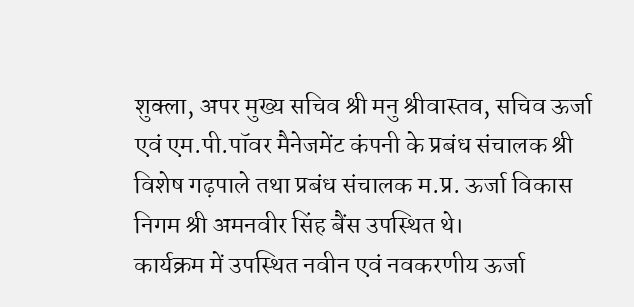शुक्ला, अपर मुख्य सचिव श्री मनु श्रीवास्तव, सचिव ऊर्जा एवं एम.पी.पॉवर मैनेजमेंट कंपनी के प्रबंध संचालक श्री विशेष गढ़पाले तथा प्रबंध संचालक म.प्र. ऊर्जा विकास निगम श्री अमनवीर सिंह बैंस उपस्थित थे।
कार्यक्रम में उपस्थित नवीन एवं नवकरणीय ऊर्जा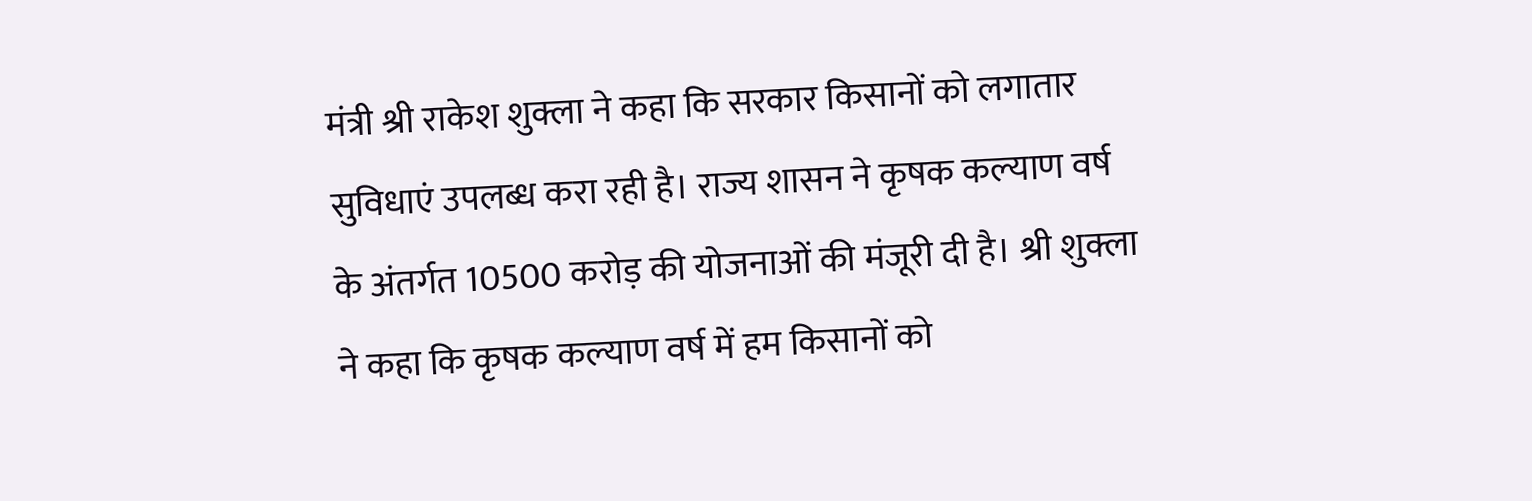मंत्री श्री राकेश शुक्ला ने कहा कि सरकार किसानों को लगातार सुविधाएं उपलब्ध करा रही है। राज्य शासन ने कृषक कल्याण वर्ष के अंतर्गत 10500 करोड़ की योजनाओं की मंजूरी दी है। श्री शुक्ला ने कहा कि कृषक कल्याण वर्ष में हम किसानों को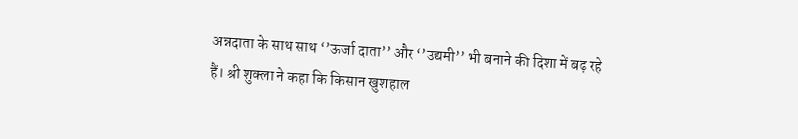अन्नदाता के साथ साथ ‘’ऊर्जा दाता’’ और ‘’उद्यमी’’ भी बनाने की दिशा में बढ़ रहे हैं। श्री शुक्ला ने कहा कि किसान खुशहाल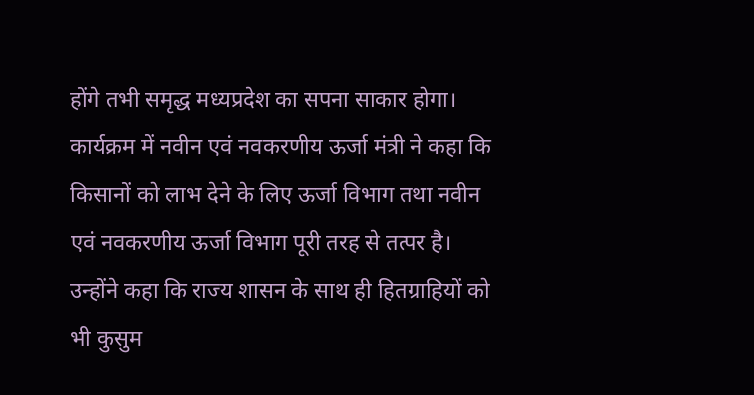होंगे तभी समृद्ध मध्यप्रदेश का सपना साकार होगा। कार्यक्रम में नवीन एवं नवकरणीय ऊर्जा मंत्री ने कहा कि किसानों को लाभ देने के लिए ऊर्जा विभाग तथा नवीन एवं नवकरणीय ऊर्जा विभाग पूरी तरह से तत्पर है। उन्होंने कहा कि राज्य शासन के साथ ही हितग्राहियों को भी कुसुम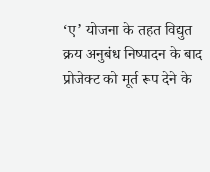‘ए’ योजना के तहत विद्युत क्रय अनुबंध निष्पादन के बाद प्रोजेक्ट को मूर्त रूप देने के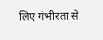लिए गंभीरता से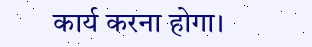कार्य करना होगा।